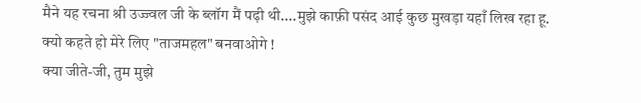मैने यह रचना श्री उज्ज्वल जी के ब्लॉग मैं पढ़ी थी....मुझे काफ़ी पसंद आई कुछ मुखड़ा यहाँ लिख रहा हू.
क्यो कहते हो मेरे लिए "ताजमहल" बनवाओगे !
क्या जीते-जी, तुम मुझे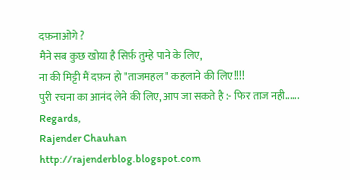दफ़नाओगे ?
मैने सब कुछ खोया है सिर्फ़ तुम्हे पाने के लिए,
ना की मिट्टी मैं दफ़न हो "ताजमहल" कहलाने की लिए!!!!
पुरी रचना का आनंद लेने की लिए, आप जा सकते है :- फिर ताज नही......
Regards,
Rajender Chauhan
http://rajenderblog.blogspot.com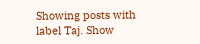Showing posts with label Taj. Show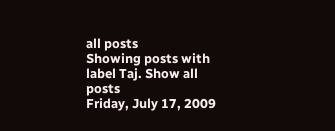all posts
Showing posts with label Taj. Show all posts
Friday, July 17, 2009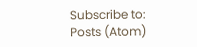Subscribe to:
Posts (Atom)